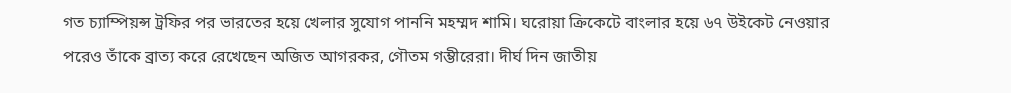গত চ্যাম্পিয়ন্স ট্রফির পর ভারতের হয়ে খেলার সুযোগ পাননি মহম্মদ শামি। ঘরোয়া ক্রিকেটে বাংলার হয়ে ৬৭ উইকেট নেওয়ার পরেও তাঁকে ব্রাত্য করে রেখেছেন অজিত আগরকর, গৌতম গম্ভীরেরা। দীর্ঘ দিন জাতীয়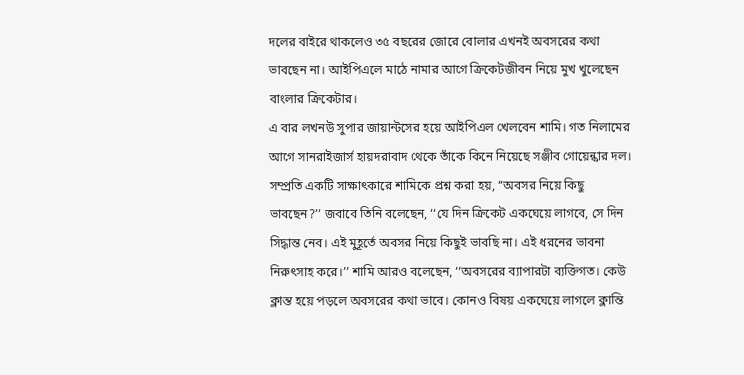দলের বাইরে থাকলেও ৩৫ বছরের জোরে বোলার এখনই অবসরের কথা ভাবছেন না। আইপিএলে মাঠে নামার আগে ক্রিকেটজীবন নিয়ে মুখ খুলেছেন বাংলার ক্রিকেটার।
এ বার লখনউ সুপার জায়ান্টসের হয়ে আইপিএল খেলবেন শামি। গত নিলামের আগে সানরাইজার্স হায়দরাবাদ থেকে তাঁকে কিনে নিয়েছে সঞ্জীব গোয়েন্কার দল। সম্প্রতি একটি সাক্ষাৎকারে শামিকে প্রশ্ন করা হয়, ‘‘অবসর নিয়ে কিছু ভাবছেন?’’ জবাবে তিনি বলেছেন, ‘‘যে দিন ক্রিকেট একঘেয়ে লাগবে, সে দিন সিদ্ধান্ত নেব। এই মুহূর্তে অবসর নিয়ে কিছুই ভাবছি না। এই ধরনের ভাবনা নিরুৎসাহ করে।’’ শামি আরও বলেছেন, ‘‘অবসরের ব্যাপারটা ব্যক্তিগত। কেউ ক্লান্ত হয়ে পড়লে অবসরের কথা ভাবে। কোনও বিষয় একঘেয়ে লাগলে ক্লান্তি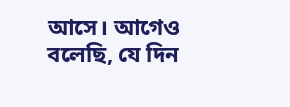আসে। আগেও বলেছি, যে দিন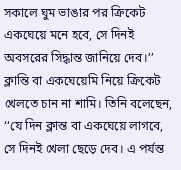সকালে ঘুম ভাঙার পর ক্রিকেট একঘেয়ে মনে হবে, সে দিনই অবসরের সিদ্ধান্ত জানিয়ে দেব।’’
ক্লান্তি বা একঘেয়েমি নিয়ে ক্রিকেট খেলতে চান না শামি। তিনি বলেছেন, ‘‘যে দিন ক্লান্ত বা একঘেয়ে লাগবে, সে দিনই খেলা ছেড়ে দেব। এ পর্যন্ত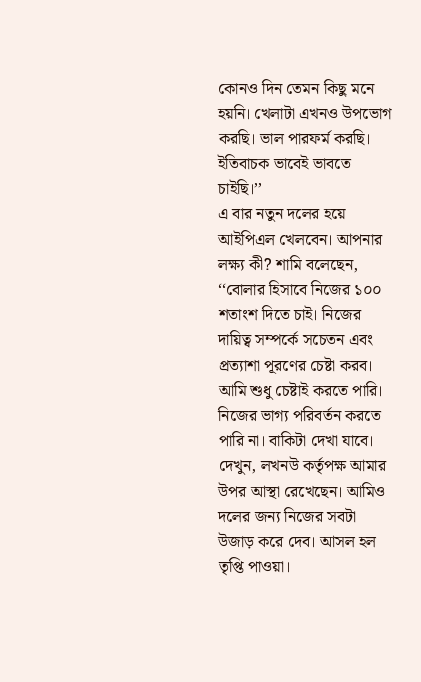কোনও দিন তেমন কিছু মনে হয়নি। খেলাটা এখনও উপভোগ করছি। ভাল পারফর্ম করছি। ইতিবাচক ভাবেই ভাবতে চাইছি।’’
এ বার নতুন দলের হয়ে আইপিএল খেলবেন। আপনার লক্ষ্য কী? শামি বলেছেন, ‘‘বোলার হিসাবে নিজের ১০০ শতাংশ দিতে চাই। নিজের দায়িত্ব সম্পর্কে সচেতন এবং প্রত্যাশা পূরণের চেষ্টা করব। আমি শুধু চেষ্টাই করতে পারি। নিজের ভাগ্য পরিবর্তন করতে পারি না। বাকিটা দেখা যাবে। দেখুন, লখনউ কর্তৃপক্ষ আমার উপর আস্থা রেখেছেন। আমিও দলের জন্য নিজের সবটা উজাড় করে দেব। আসল হল তৃপ্তি পাওয়া।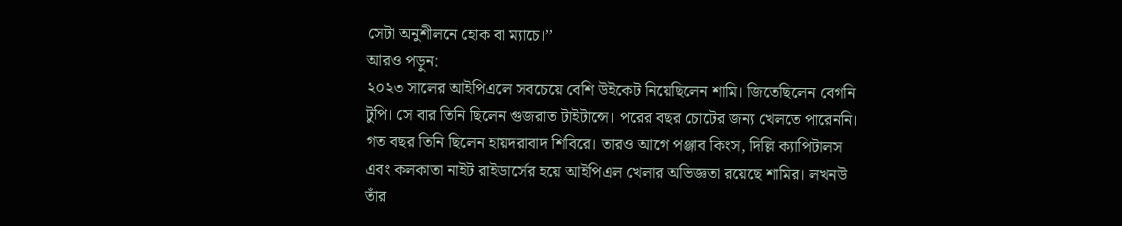সেটা অনুশীলনে হোক বা ম্যাচে।’’
আরও পড়ুন:
২০২৩ সালের আইপিএলে সবচেয়ে বেশি উইকেট নিয়েছিলেন শামি। জিতেছিলেন বেগনি টুপি। সে বার তিনি ছিলেন গুজরাত টাইটান্সে। পরের বছর চোটের জন্য খেলতে পারেননি। গত বছর তিনি ছিলেন হায়দরাবাদ শিবিরে। তারও আগে পঞ্জাব কিংস, দিল্লি ক্যাপিটালস এবং কলকাতা নাইট রাইডার্সের হয়ে আইপিএল খেলার অভিজ্ঞতা রয়েছে শামির। লখনউ তাঁর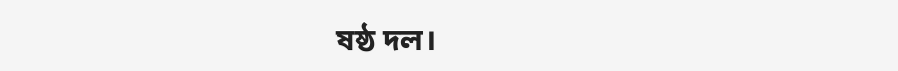ষষ্ঠ দল।